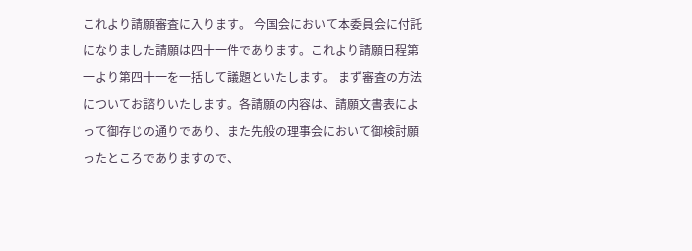これより請願審査に入ります。 今国会において本委員会に付託になりました請願は四十一件であります。これより請願日程第一より第四十一を一括して議題といたします。 まず審査の方法についてお諮りいたします。各請願の内容は、請願文書表によって御存じの通りであり、また先般の理事会において御検討願ったところでありますので、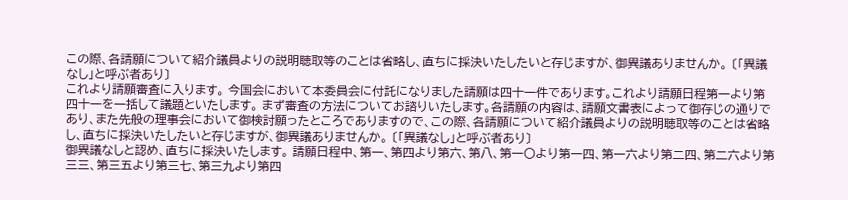この際、各請願について紹介議員よりの説明聴取等のことは省略し、直ちに採決いたしたいと存じますが、御異議ありませんか。 〔「異議なし」と呼ぶ者あり〕
これより請願審査に入ります。 今国会において本委員会に付託になりました請願は四十一件であります。これより請願日程第一より第四十一を一括して議題といたします。 まず審査の方法についてお諮りいたします。各請願の内容は、請願文書表によって御存じの通りであり、また先般の理事会において御検討願ったところでありますので、この際、各請願について紹介議員よりの説明聴取等のことは省略し、直ちに採決いたしたいと存じますが、御異議ありませんか。 〔「異議なし」と呼ぶ者あり〕
御異議なしと認め、直ちに採決いたします。 請願日程中、第一、第四より第六、第八、第一〇より第一四、第一六より第二四、第二六より第三三、第三五より第三七、第三九より第四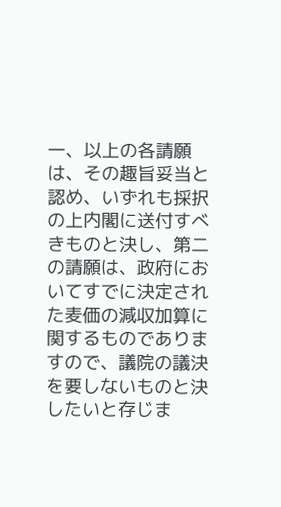一、以上の各請願は、その趣旨妥当と認め、いずれも採択の上内閣に送付すべきものと決し、第二の請願は、政府においてすでに決定された麦価の減収加算に関するものでありますので、議院の議決を要しないものと決したいと存じま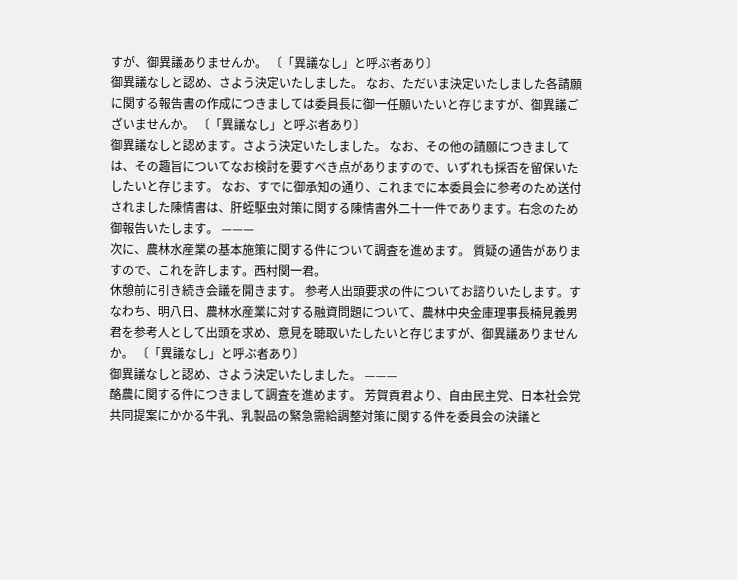すが、御異議ありませんか。 〔「異議なし」と呼ぶ者あり〕
御異議なしと認め、さよう決定いたしました。 なお、ただいま決定いたしました各請願に関する報告書の作成につきましては委員長に御一任願いたいと存じますが、御異議ございませんか。 〔「異議なし」と呼ぶ者あり〕
御異議なしと認めます。さよう決定いたしました。 なお、その他の請願につきましては、その趣旨についてなお検討を要すべき点がありますので、いずれも採否を留保いたしたいと存じます。 なお、すでに御承知の通り、これまでに本委員会に参考のため送付されました陳情書は、肝蛭駆虫対策に関する陳情書外二十一件であります。右念のため御報告いたします。 ———
次に、農林水産業の基本施策に関する件について調査を進めます。 質疑の通告がありますので、これを許します。西村関一君。
休憩前に引き続き会議を開きます。 参考人出頭要求の件についてお諮りいたします。すなわち、明八日、農林水産業に対する融資問題について、農林中央金庫理事長楠見義男君を参考人として出頭を求め、意見を聴取いたしたいと存じますが、御異議ありませんか。 〔「異議なし」と呼ぶ者あり〕
御異議なしと認め、さよう決定いたしました。 ———
酪農に関する件につきまして調査を進めます。 芳賀貢君より、自由民主党、日本社会党共同提案にかかる牛乳、乳製品の緊急需給調整対策に関する件を委員会の決議と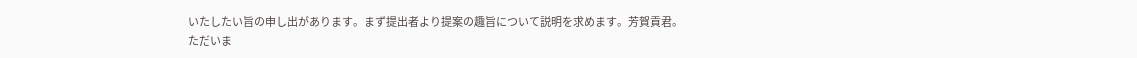いたしたい旨の申し出があります。まず提出者より提案の趣旨について説明を求めます。芳賀貢君。
ただいま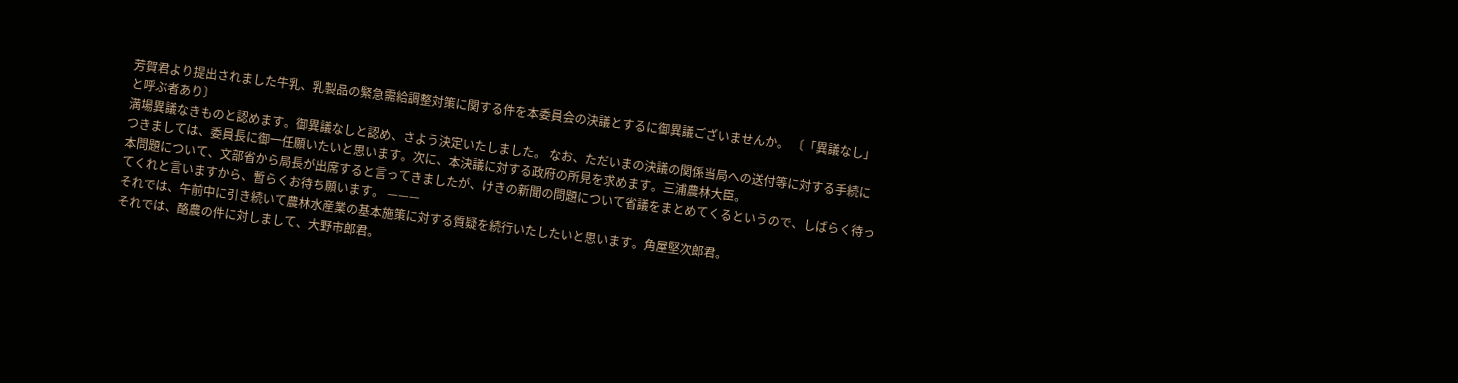芳賀君より提出されました牛乳、乳製品の緊急需給調整対策に関する件を本委員会の決議とするに御異議ございませんか。 〔「異議なし」と呼ぶ者あり〕
満場異議なきものと認めます。御異議なしと認め、さよう決定いたしました。 なお、ただいまの決議の関係当局への送付等に対する手続につきましては、委員長に御一任願いたいと思います。次に、本決議に対する政府の所見を求めます。三浦農林大臣。
本問題について、文部省から局長が出席すると言ってきましたが、けきの新聞の問題について省議をまとめてくるというので、しばらく待ってくれと言いますから、暫らくお待ち願います。 ———
それでは、午前中に引き続いて農林水産業の基本施策に対する質疑を続行いたしたいと思います。角屋堅次郎君。
それでは、酪農の件に対しまして、大野市郎君。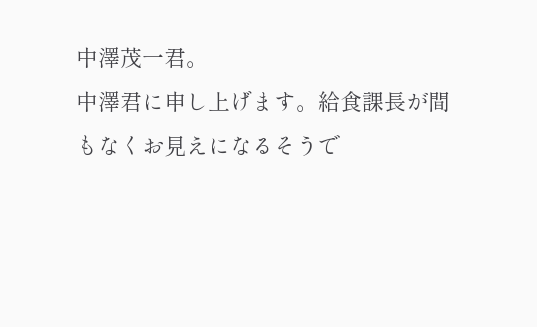中澤茂一君。
中澤君に申し上げます。給食課長が間もなくお見えになるそうで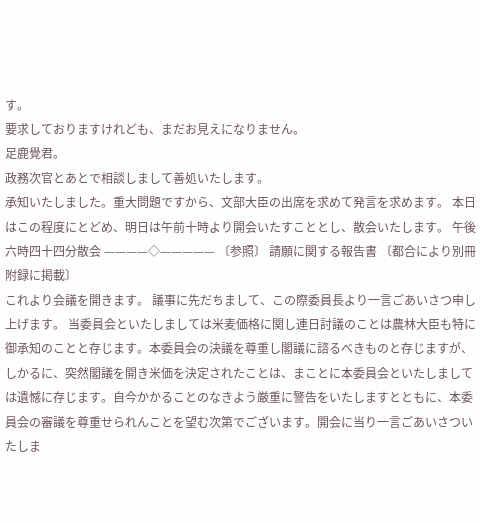す。
要求しておりますけれども、まだお見えになりません。
足鹿覺君。
政務次官とあとで相談しまして善処いたします。
承知いたしました。重大問題ですから、文部大臣の出席を求めて発言を求めます。 本日はこの程度にとどめ、明日は午前十時より開会いたすこととし、散会いたします。 午後六時四十四分散会 ————◇————— 〔参照〕 請願に関する報告書 〔都合により別冊附録に掲載〕
これより会議を開きます。 議事に先だちまして、この際委員長より一言ごあいさつ申し上げます。 当委員会といたしましては米麦価格に関し連日討議のことは農林大臣も特に御承知のことと存じます。本委員会の決議を尊重し閣議に諮るべきものと存じますが、しかるに、突然閣議を開き米価を決定されたことは、まことに本委員会といたしましては遺憾に存じます。自今かかることのなきよう厳重に警告をいたしますとともに、本委員会の審議を尊重せられんことを望む次第でございます。開会に当り一言ごあいさついたしま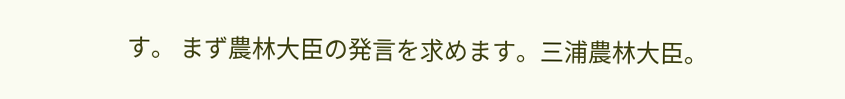す。 まず農林大臣の発言を求めます。三浦農林大臣。